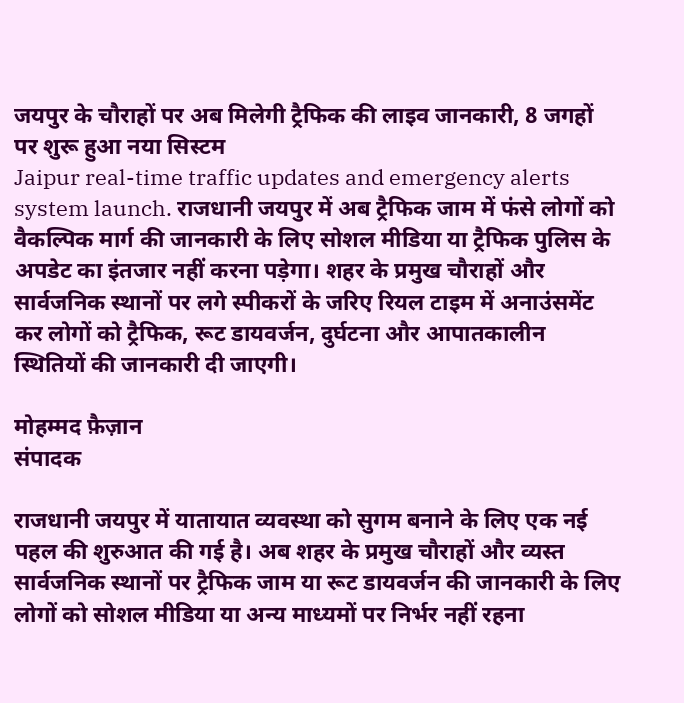जयपुर के चौराहों पर अब मिलेगी ट्रैफिक की लाइव जानकारी, 8 जगहों पर शुरू हुआ नया सिस्टम
Jaipur real-time traffic updates and emergency alerts system launch. राजधानी जयपुर में अब ट्रैफिक जाम में फंसे लोगों को वैकल्पिक मार्ग की जानकारी के लिए सोशल मीडिया या ट्रैफिक पुलिस के अपडेट का इंतजार नहीं करना पड़ेगा। शहर के प्रमुख चौराहों और सार्वजनिक स्थानों पर लगे स्पीकरों के जरिए रियल टाइम में अनाउंसमेंट कर लोगों को ट्रैफिक, रूट डायवर्जन, दुर्घटना और आपातकालीन स्थितियों की जानकारी दी जाएगी।

मोहम्मद फ़ैज़ान
संपादक

राजधानी जयपुर में यातायात व्यवस्था को सुगम बनाने के लिए एक नई पहल की शुरुआत की गई है। अब शहर के प्रमुख चौराहों और व्यस्त सार्वजनिक स्थानों पर ट्रैफिक जाम या रूट डायवर्जन की जानकारी के लिए लोगों को सोशल मीडिया या अन्य माध्यमों पर निर्भर नहीं रहना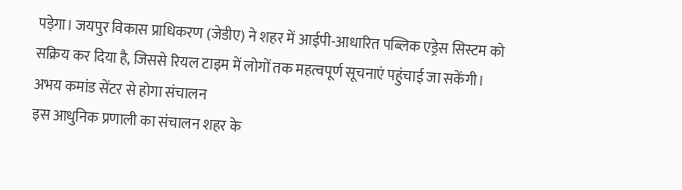पड़ेगा। जयपुर विकास प्राधिकरण (जेडीए) ने शहर में आईपी-आधारित पब्लिक एड्रेस सिस्टम को सक्रिय कर दिया है, जिससे रियल टाइम में लोगों तक महत्वपूर्ण सूचनाएं पहुंचाई जा सकेंगी।
अभय कमांड सेंटर से होगा संचालन
इस आधुनिक प्रणाली का संचालन शहर के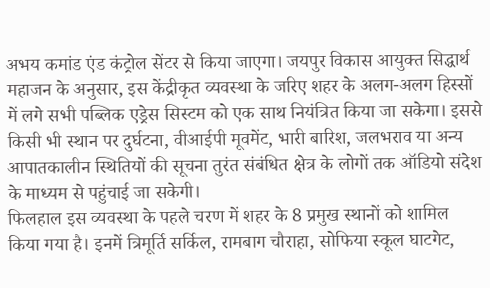अभय कमांड एंड कंट्रोल सेंटर से किया जाएगा। जयपुर विकास आयुक्त सिद्धार्थ महाजन के अनुसार, इस केंद्रीकृत व्यवस्था के जरिए शहर के अलग-अलग हिस्सों में लगे सभी पब्लिक एड्रेस सिस्टम को एक साथ नियंत्रित किया जा सकेगा। इससे किसी भी स्थान पर दुर्घटना, वीआईपी मूवमेंट, भारी बारिश, जलभराव या अन्य आपातकालीन स्थितियों की सूचना तुरंत संबंधित क्षेत्र के लोगों तक ऑडियो संदेश के माध्यम से पहुंचाई जा सकेगी।
फिलहाल इस व्यवस्था के पहले चरण में शहर के 8 प्रमुख स्थानों को शामिल किया गया है। इनमें त्रिमूर्ति सर्किल, रामबाग चौराहा, सोफिया स्कूल घाटगेट,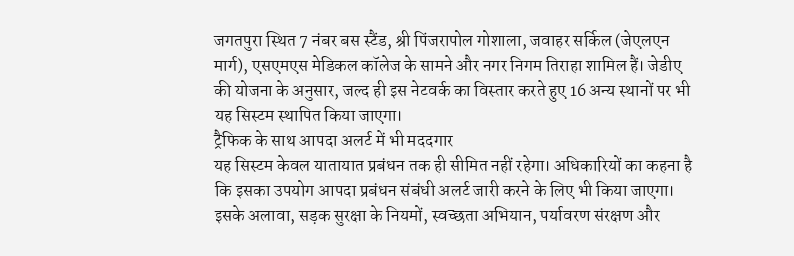जगतपुरा स्थित 7 नंबर बस स्टैंड, श्री पिंजरापोल गोशाला, जवाहर सर्किल (जेएलएन मार्ग), एसएमएस मेडिकल कॉलेज के सामने और नगर निगम तिराहा शामिल हैं। जेडीए की योजना के अनुसार, जल्द ही इस नेटवर्क का विस्तार करते हुए 16 अन्य स्थानों पर भी यह सिस्टम स्थापित किया जाएगा।
ट्रैफिक के साथ आपदा अलर्ट में भी मददगार
यह सिस्टम केवल यातायात प्रबंधन तक ही सीमित नहीं रहेगा। अधिकारियों का कहना है कि इसका उपयोग आपदा प्रबंधन संबंधी अलर्ट जारी करने के लिए भी किया जाएगा। इसके अलावा, सड़क सुरक्षा के नियमों, स्वच्छता अभियान, पर्यावरण संरक्षण और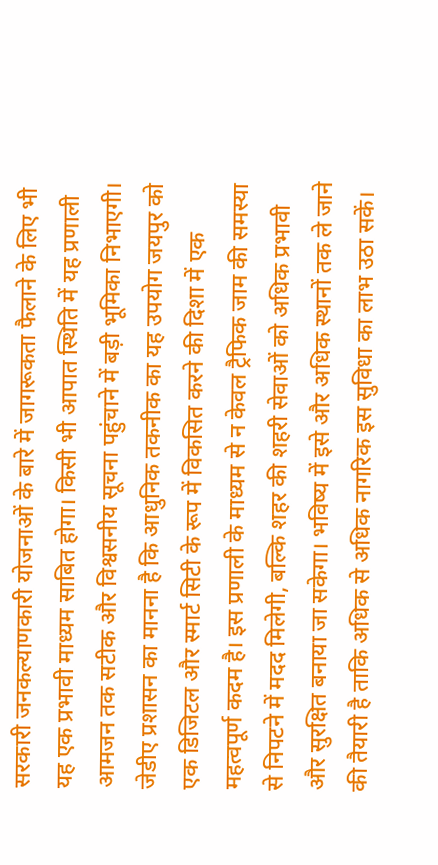सरकारी जनकल्याणकारी योजनाओं के बारे में जागरूकता फैलाने के लिए भी यह एक प्रभावी माध्यम साबित होगा। किसी भी आपात स्थिति में यह प्रणाली आमजन तक सटीक और विश्वसनीय सूचना पहुंचाने में बड़ी भूमिका निभाएगी।
जेडीए प्रशासन का मानना है कि आधुनिक तकनीक का यह उपयोग जयपुर को एक डिजिटल और स्मार्ट सिटी के रूप में विकसित करने की दिशा में एक महत्वपूर्ण कदम है। इस प्रणाली के माध्यम से न केवल ट्रैफिक जाम की समस्या से निपटने में मदद मिलेगी, बल्कि शहर की शहरी सेवाओं को अधिक प्रभावी और सुरक्षित बनाया जा सकेगा। भविष्य में इसे और अधिक स्थानों तक ले जाने की तैयारी है ताकि अधिक से अधिक नागरिक इस सुविधा का लाभ उठा सकें।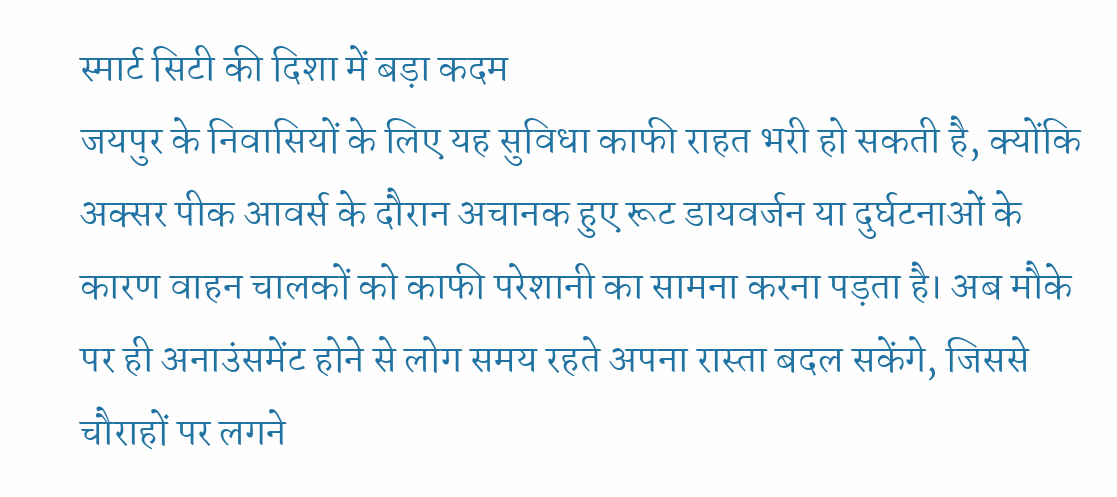स्मार्ट सिटी की दिशा में बड़ा कदम
जयपुर के निवासियों के लिए यह सुविधा काफी राहत भरी हो सकती है, क्योंकि अक्सर पीक आवर्स के दौरान अचानक हुए रूट डायवर्जन या दुर्घटनाओं के कारण वाहन चालकों को काफी परेशानी का सामना करना पड़ता है। अब मौके पर ही अनाउंसमेंट होने से लोग समय रहते अपना रास्ता बदल सकेंगे, जिससे चौराहों पर लगने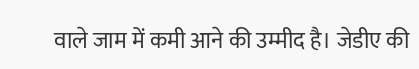वाले जाम में कमी आने की उम्मीद है। जेडीए की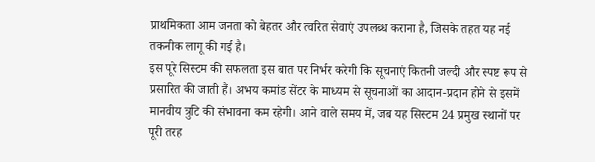प्राथमिकता आम जनता को बेहतर और त्वरित सेवाएं उपलब्ध कराना है, जिसके तहत यह नई तकनीक लागू की गई है।
इस पूरे सिस्टम की सफलता इस बात पर निर्भर करेगी कि सूचनाएं कितनी जल्दी और स्पष्ट रूप से प्रसारित की जाती हैं। अभय कमांड सेंटर के माध्यम से सूचनाओं का आदान-प्रदान होने से इसमें मानवीय त्रुटि की संभावना कम रहेगी। आने वाले समय में, जब यह सिस्टम 24 प्रमुख स्थानों पर पूरी तरह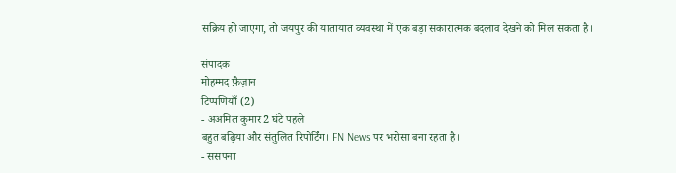सक्रिय हो जाएगा, तो जयपुर की यातायात व्यवस्था में एक बड़ा सकारात्मक बदलाव देखने को मिल सकता है।

संपादक
मोहम्मद फ़ैज़ान
टिप्पणियाँ (2)
- अअमित कुमार2 घंटे पहले
बहुत बढ़िया और संतुलित रिपोर्टिंग। FN News पर भरोसा बना रहता है।
- ससपना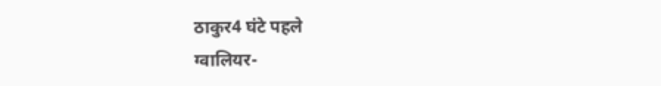ठाकुर4 घंटे पहले
ग्वालियर-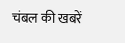चंबल की खबरें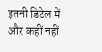इतनी डिटेल में और कहीं नहीं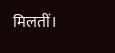मिलतीं।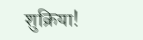शुक्रिया!